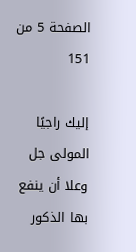الصفحة 5 من 151

إليك راجيًا المولى جل وعلا أن ينفع بها الذكور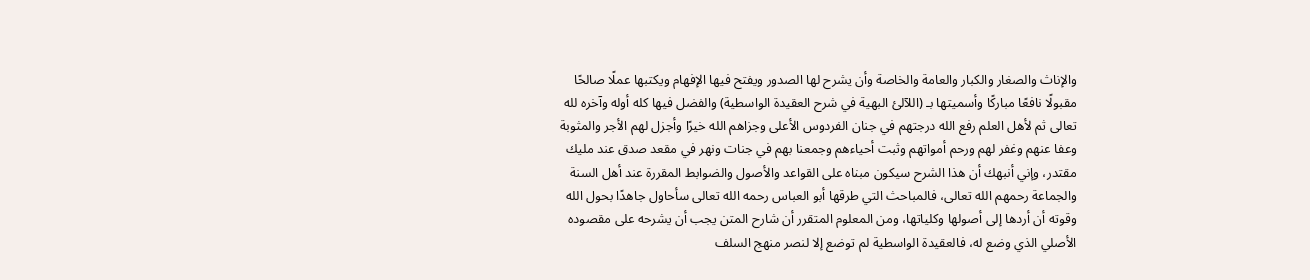والإناث والصغار والكبار والعامة والخاصة وأن يشرح لها الصدور ويفتح فيها الإفهام ويكتبها عملًا صالحًا مقبولًا نافعًا مباركًا وأسميتها بـ (اللآلئ البهية في شرح العقيدة الواسطية) والفضل فيها كله أوله وآخره لله تعالى ثم لأهل العلم رفع الله درجتهم في جنان الفردوس الأعلى وجزاهم الله خيرًا وأجزل لهم الأجر والمثوبة وعفا عنهم وغفر لهم ورحم أمواتهم وثبت أحياءهم وجمعنا بهم في جنات ونهر في مقعد صدق عند مليك مقتدر، وإني أنبهك أن هذا الشرح سيكون مبناه على القواعد والأصول والضوابط المقررة عند أهل السنة والجماعة رحمهم الله تعالى، فالمباحث التي طرقها أبو العباس رحمه الله تعالى سأحاول جاهدًا بحول الله وقوته أن أردها إلى أصولها وكلياتها، ومن المعلوم المتقرر أن شارح المتن يجب أن يشرحه على مقصوده الأصلي الذي وضع له، فالعقيدة الواسطية لم توضع إلا لنصر منهج السلف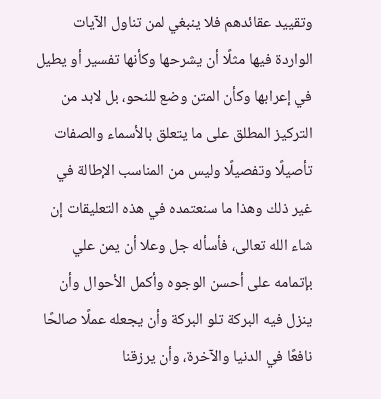وتقييد عقائدهم فلا ينبغي لمن تناول الآيات الواردة فيها مثلًا أن يشرحها وكأنها تفسير أو يطيل في إعرابها وكأن المتن وضع للنحو، بل لابد من التركيز المطلق على ما يتعلق بالأسماء والصفات تأصيلًا وتفصيلًا وليس من المناسب الإطالة في غير ذلك وهذا ما سنعتمده في هذه التعليقات إن شاء الله تعالى، فأسأله جل وعلا أن يمن علي بإتمامه على أحسن الوجوه وأكمل الأحوال وأن ينزل فيه البركة تلو البركة وأن يجعله عملًا صالحًا نافعًا في الدنيا والآخرة، وأن يرزقنا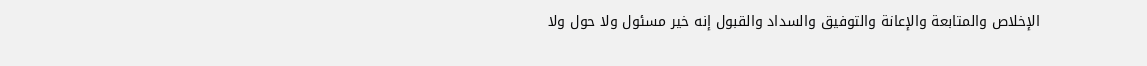الإخلاص والمتابعة والإعانة والتوفيق والسداد والقبول إنه خير مسئول ولا حول ولا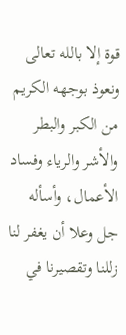قوة إلا بالله تعالى ونعوذ بوجهه الكريم من الكبر والبطر والأشر والرياء وفساد الأعمال، وأسأله جل وعلا أن يغفر لنا زللنا وتقصيرنا في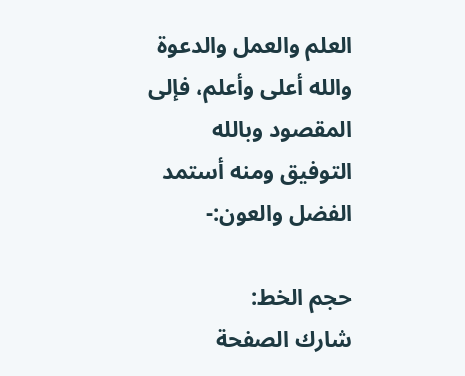العلم والعمل والدعوة والله أعلى وأعلم، فإلى المقصود وبالله التوفيق ومنه أستمد الفضل والعون:-

حجم الخط:
شارك الصفحة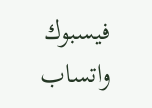فيسبوك واتساب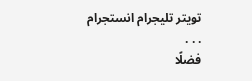تويتر تليجرام انستجرام
. . .
فضلًا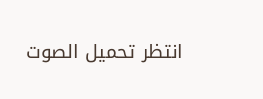انتظر تحميل الصوت